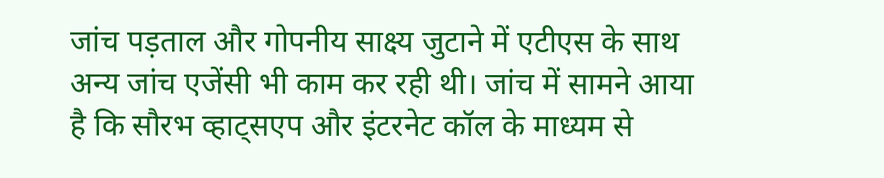जांच पड़ताल और गोपनीय साक्ष्य जुटाने में एटीएस के साथ अन्य जांच एजेंसी भी काम कर रही थी। जांच में सामने आया है कि सौरभ व्हाट्सएप और इंटरनेट कॉल के माध्यम से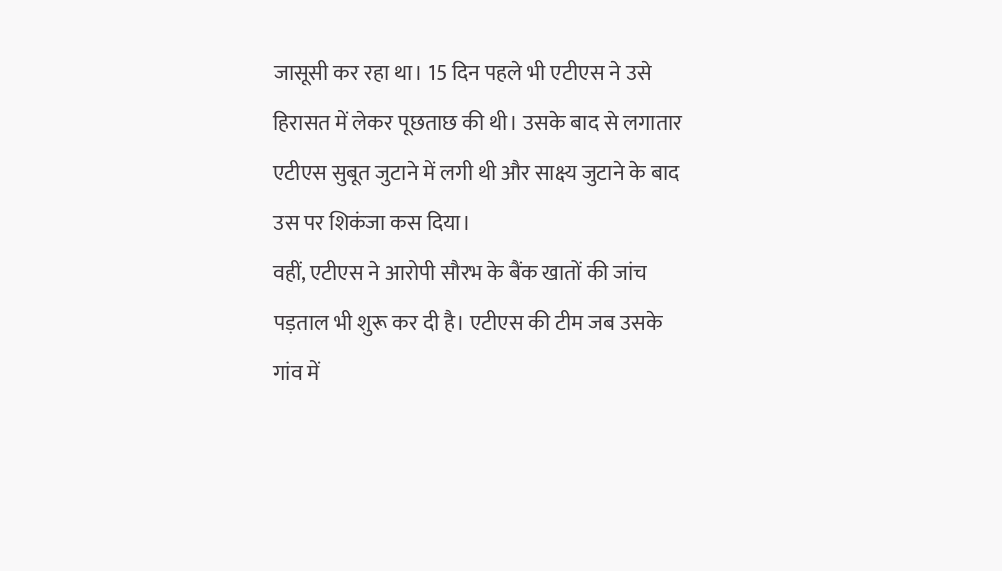जासूसी कर रहा था। 15 दिन पहले भी एटीएस ने उसे हिरासत में लेकर पूछताछ की थी। उसके बाद से लगातार एटीएस सुबूत जुटाने में लगी थी और साक्ष्य जुटाने के बाद उस पर शिकंजा कस दिया।
वहीं, एटीएस ने आरोपी सौरभ के बैंक खातों की जांच पड़ताल भी शुरू कर दी है। एटीएस की टीम जब उसके गांव में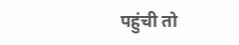पहुंची तो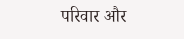परिवार और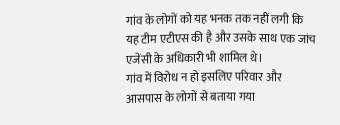गांव के लोगों को यह भनक तक नहीं लगी कि यह टीम एटीएस की है और उसके साथ एक जांच एजेंसी के अधिकारी भी शामिल थे।
गांव में विरोध न हो इसलिए परिवार और आसपास के लोगों से बताया गया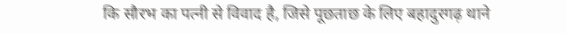कि सौरभ का पत्नी से विवाद है, जिसे पूछताछ के लिए बहादुरगढ़ थाने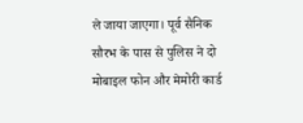ले जाया जाएगा। पूर्व सैनिक सौरभ के पास से पुलिस ने दो मोबाइल फोन और मेमोरी कार्ड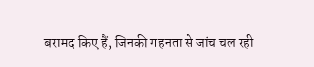बरामद किए हैं, जिनकी गहनता से जांच चल रही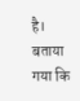है। बताया गया कि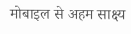मोबाइल से अहम साक्ष्य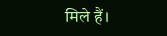मिले हैं।